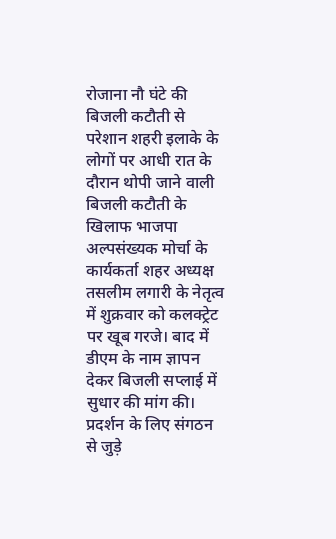रोजाना नौ घंटे की बिजली कटौती से परेशान शहरी इलाके के लोगों पर आधी रात के दौरान थोपी जाने वाली बिजली कटौती के खिलाफ भाजपा अल्पसंख्यक मोर्चा के कार्यकर्ता शहर अध्यक्ष तसलीम लगारी के नेतृत्व में शुक्रवार को कलक्ट्रेट पर खूब गरजे। बाद में डीएम के नाम ज्ञापन देकर बिजली सप्लाई में सुधार की मांग की।
प्रदर्शन के लिए संगठन से जुड़े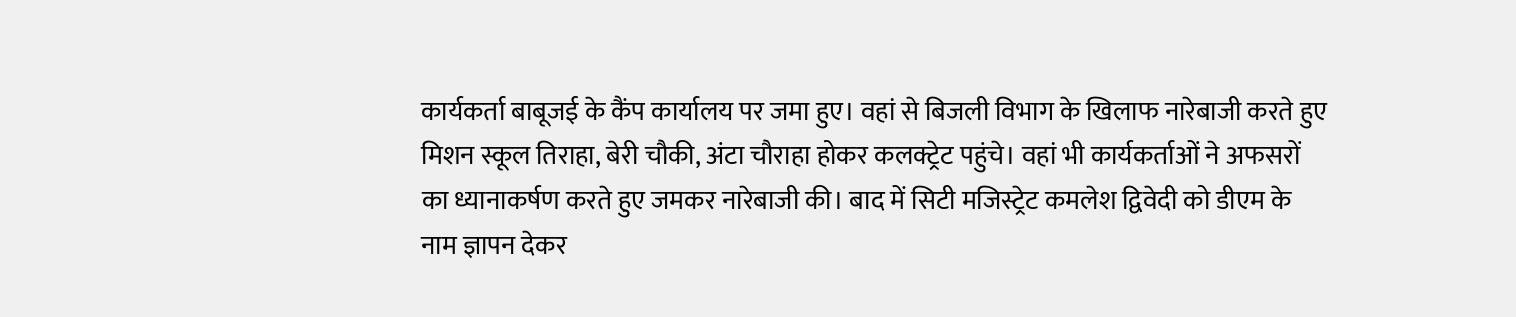कार्यकर्ता बाबूजई के कैंप कार्यालय पर जमा हुए। वहां से बिजली विभाग के खिलाफ नारेबाजी करते हुए मिशन स्कूल तिराहा, बेरी चौकी, अंटा चौराहा होकर कलक्ट्रेट पहुंचे। वहां भी कार्यकर्ताओं ने अफसरों का ध्यानाकर्षण करते हुए जमकर नारेबाजी की। बाद में सिटी मजिस्ट्रेट कमलेश द्विवेदी को डीएम के नाम ज्ञापन देकर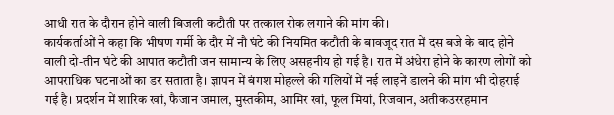आधी रात के दौरान होने वाली बिजली कटौती पर तत्काल रोक लगाने की मांग की।
कार्यकर्ताओं ने कहा कि भीषण गर्मी के दौर में नौ घंटे की नियमित कटौती के बावजूद रात में दस बजे के बाद होने वाली दो-तीन घंटे की आपात कटौती जन सामान्य के लिए असहनीय हो गई है। रात में अंधेरा होने के कारण लोगों को आपराधिक घटनाओं का डर सताता है। ज्ञापन में बंगश मोहल्ले की गलियों में नई लाइनें डालने की मांग भी दोहराई गई है। प्रदर्शन में शारिक खां, फैजान जमाल, मुस्तकीम, आमिर खां, फूल मियां, रिजवान, अतीकउररहमान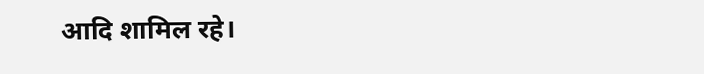आदि शामिल रहे।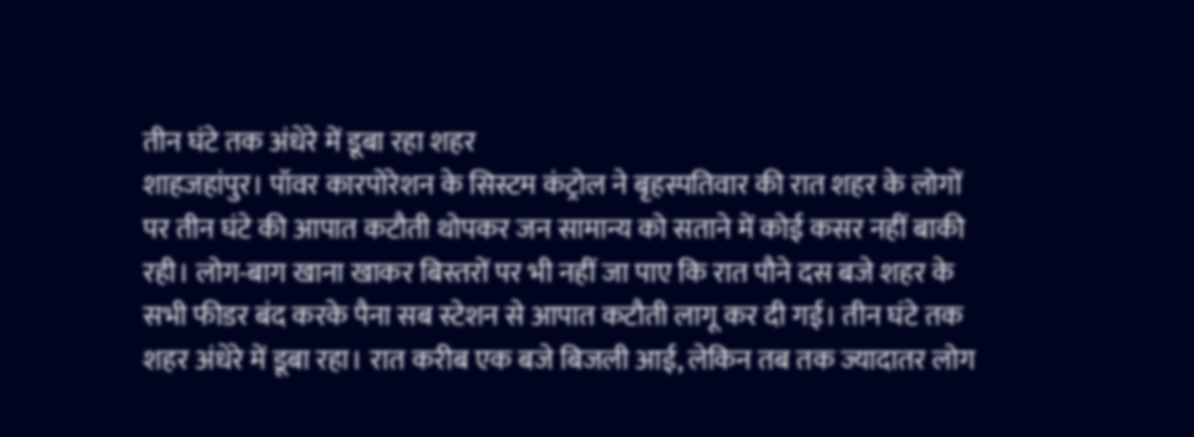तीन घंटे तक अंधेरे में डूबा रहा शहर
शाहजहांपुर। पॉवर कारपोरेशन के सिस्टम कंट्रोल ने बृहस्पतिवार की रात शहर के लोगों पर तीन घंटे की आपात कटौती थोपकर जन सामान्य को सताने में कोई कसर नहीं बाकी रही। लोग-बाग खाना खाकर बिस्तरों पर भी नहीं जा पाए कि रात पौने दस बजे शहर के सभी फीडर बंद करके पैना सब स्टेशन से आपात कटौती लागू कर दी गई। तीन घंटे तक शहर अंधेरे में डूबा रहा। रात करीब एक बजे बिजली आई, लेकिन तब तक ज्यादातर लोग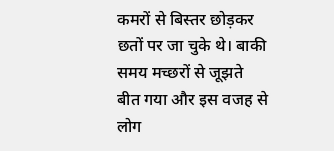कमरों से बिस्तर छोड़कर छतों पर जा चुके थे। बाकी समय मच्छरों से जूझते बीत गया और इस वजह से लोग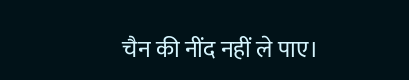चैन की नींद नहीं ले पाए।